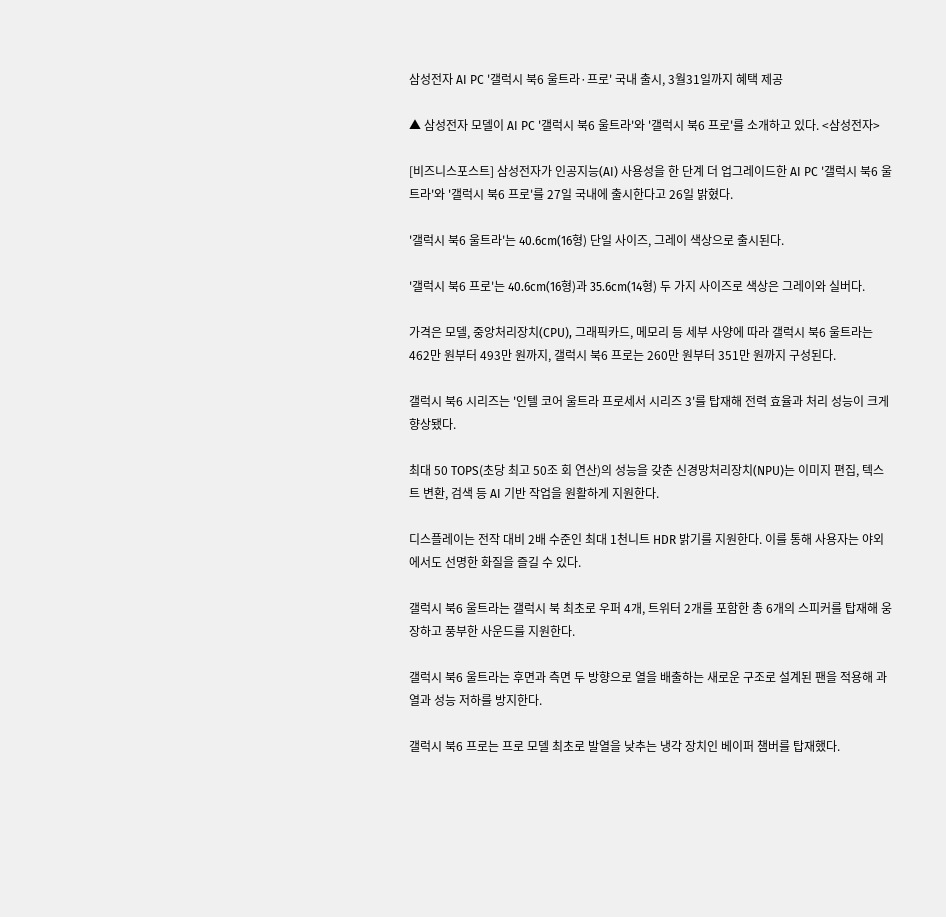삼성전자 AI PC '갤럭시 북6 울트라·프로' 국내 출시, 3월31일까지 혜택 제공

▲ 삼성전자 모델이 AI PC '갤럭시 북6 울트라'와 '갤럭시 북6 프로'를 소개하고 있다. <삼성전자>

[비즈니스포스트] 삼성전자가 인공지능(AI) 사용성을 한 단계 더 업그레이드한 AI PC '갤럭시 북6 울트라'와 '갤럭시 북6 프로'를 27일 국내에 출시한다고 26일 밝혔다.

'갤럭시 북6 울트라'는 40.6cm(16형) 단일 사이즈, 그레이 색상으로 출시된다.

'갤럭시 북6 프로'는 40.6cm(16형)과 35.6cm(14형) 두 가지 사이즈로 색상은 그레이와 실버다.

가격은 모델, 중앙처리장치(CPU), 그래픽카드, 메모리 등 세부 사양에 따라 갤럭시 북6 울트라는 462만 원부터 493만 원까지, 갤럭시 북6 프로는 260만 원부터 351만 원까지 구성된다.

갤럭시 북6 시리즈는 '인텔 코어 울트라 프로세서 시리즈 3'를 탑재해 전력 효율과 처리 성능이 크게 향상됐다.

최대 50 TOPS(초당 최고 50조 회 연산)의 성능을 갖춘 신경망처리장치(NPU)는 이미지 편집, 텍스트 변환, 검색 등 AI 기반 작업을 원활하게 지원한다.

디스플레이는 전작 대비 2배 수준인 최대 1천니트 HDR 밝기를 지원한다. 이를 통해 사용자는 야외에서도 선명한 화질을 즐길 수 있다.

갤럭시 북6 울트라는 갤럭시 북 최초로 우퍼 4개, 트위터 2개를 포함한 총 6개의 스피커를 탑재해 웅장하고 풍부한 사운드를 지원한다.

갤럭시 북6 울트라는 후면과 측면 두 방향으로 열을 배출하는 새로운 구조로 설계된 팬을 적용해 과열과 성능 저하를 방지한다.

갤럭시 북6 프로는 프로 모델 최초로 발열을 낮추는 냉각 장치인 베이퍼 챔버를 탑재했다.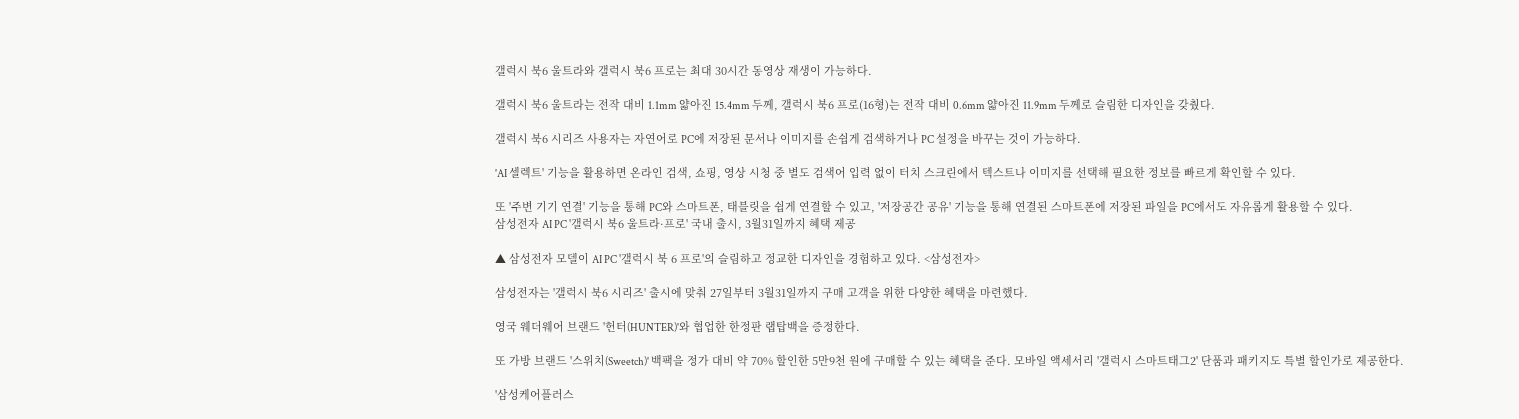갤럭시 북6 울트라와 갤럭시 북6 프로는 최대 30시간 동영상 재생이 가능하다.

갤럭시 북6 울트라는 전작 대비 1.1mm 얇아진 15.4mm 두께, 갤럭시 북6 프로(16형)는 전작 대비 0.6mm 얇아진 11.9mm 두께로 슬림한 디자인을 갖췄다.

갤럭시 북6 시리즈 사용자는 자연어로 PC에 저장된 문서나 이미지를 손쉽게 검색하거나 PC 설정을 바꾸는 것이 가능하다.

'AI 셀렉트' 기능을 활용하면 온라인 검색, 쇼핑, 영상 시청 중 별도 검색어 입력 없이 터치 스크린에서 텍스트나 이미지를 선택해 필요한 정보를 빠르게 확인할 수 있다.

또 '주변 기기 연결' 기능을 통해 PC와 스마트폰, 태블릿을 쉽게 연결할 수 있고, '저장공간 공유' 기능을 통해 연결된 스마트폰에 저장된 파일을 PC에서도 자유롭게 활용할 수 있다.
삼성전자 AI PC '갤럭시 북6 울트라·프로' 국내 출시, 3월31일까지 혜택 제공

▲ 삼성전자 모델이 AI PC '갤럭시 북 6 프로'의 슬림하고 정교한 디자인을 경험하고 있다. <삼성전자>

삼성전자는 '갤럭시 북6 시리즈' 출시에 맞춰 27일부터 3월31일까지 구매 고객을 위한 다양한 혜택을 마련했다.

영국 웨더웨어 브랜드 '헌터(HUNTER)'와 협업한 한정판 랩탑백을 증정한다.

또 가방 브랜드 '스위치(Sweetch)' 백팩을 정가 대비 약 70% 할인한 5만9천 원에 구매할 수 있는 혜택을 준다. 모바일 액세서리 '갤럭시 스마트태그2' 단품과 패키지도 특별 할인가로 제공한다.

'삼성케어플러스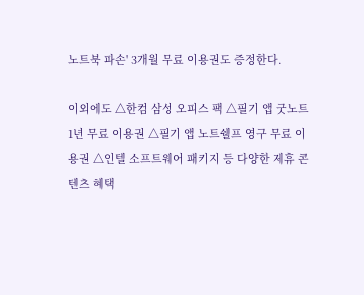노트북 파손' 3개월 무료 이용권도 증정한다.

이외에도 △한컴 삼성 오피스 팩 △필기 앱 굿노트 1년 무료 이용권 △필기 앱 노트쉘프 영구 무료 이용권 △인텔 소프트웨어 패키지 등 다양한 제휴 콘텐츠 혜택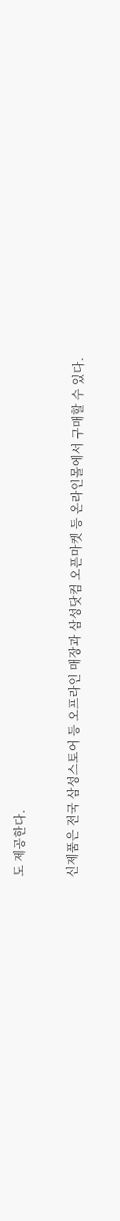도 제공한다.

신제품은 전국 삼성스토어 등 오프라인 매장과 삼성닷컴 오픈마켓 등 온라인몰에서 구매할 수 있다.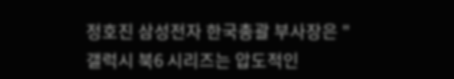정호진 삼성전자 한국총괄 부사장은 "갤럭시 북6 시리즈는 압도적인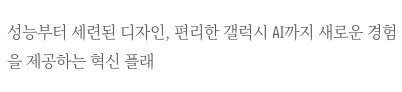성능부터 세련된 디자인, 편리한 갤럭시 AI까지 새로운 경험을 제공하는 혁신 플래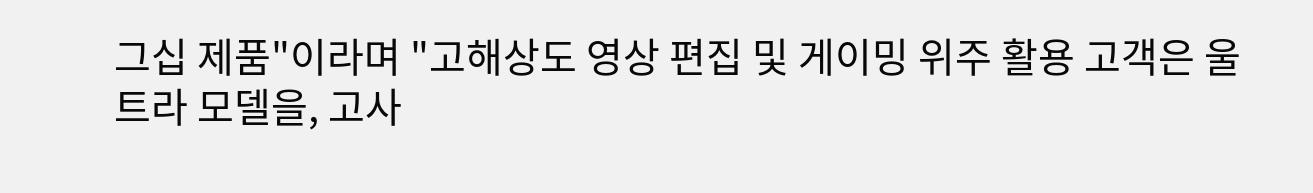그십 제품"이라며 "고해상도 영상 편집 및 게이밍 위주 활용 고객은 울트라 모델을, 고사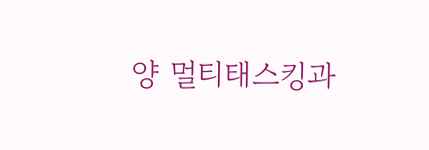양 멀티태스킹과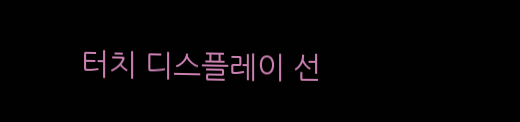터치 디스플레이 선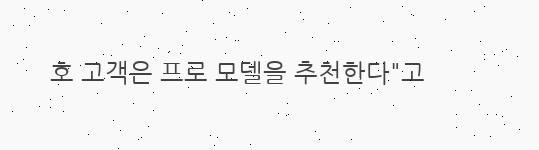호 고객은 프로 모델을 추천한다"고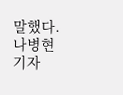말했다. 나병현 기자